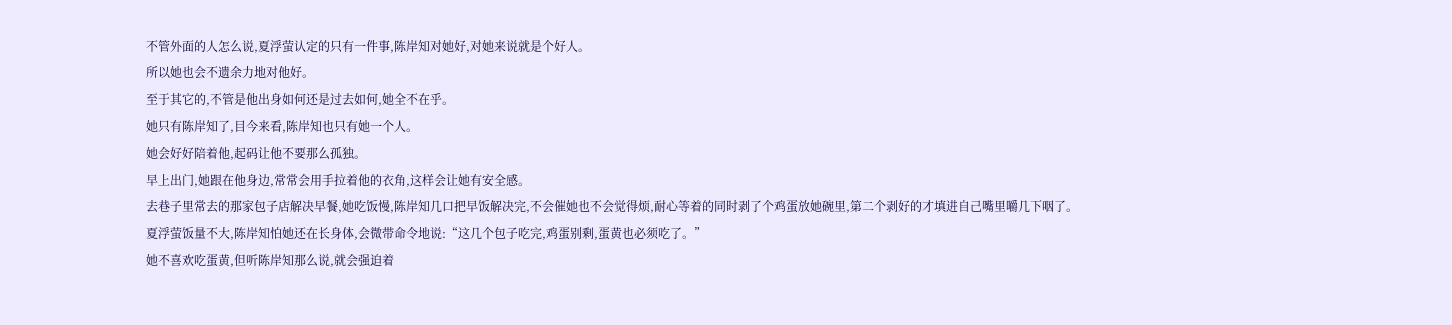不管外面的人怎么说,夏浮萤认定的只有一件事,陈岸知对她好,对她来说就是个好人。
所以她也会不遗余力地对他好。
至于其它的,不管是他出身如何还是过去如何,她全不在乎。
她只有陈岸知了,目今来看,陈岸知也只有她一个人。
她会好好陪着他,起码让他不要那么孤独。
早上出门,她跟在他身边,常常会用手拉着他的衣角,这样会让她有安全感。
去巷子里常去的那家包子店解决早餐,她吃饭慢,陈岸知几口把早饭解决完,不会催她也不会觉得烦,耐心等着的同时剥了个鸡蛋放她碗里,第二个剥好的才填进自己嘴里嚼几下咽了。
夏浮萤饭量不大,陈岸知怕她还在长身体,会微带命令地说:“这几个包子吃完,鸡蛋别剩,蛋黄也必须吃了。”
她不喜欢吃蛋黄,但听陈岸知那么说,就会强迫着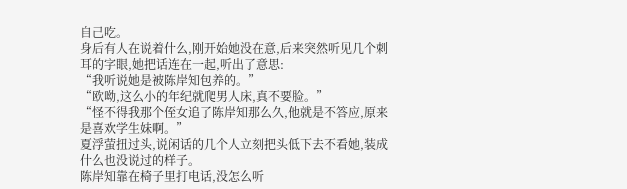自己吃。
身后有人在说着什么,刚开始她没在意,后来突然听见几个刺耳的字眼,她把话连在一起,听出了意思:
“我听说她是被陈岸知包养的。”
“欧呦,这么小的年纪就爬男人床,真不要脸。”
“怪不得我那个侄女追了陈岸知那么久,他就是不答应,原来是喜欢学生妹啊。”
夏浮萤扭过头,说闲话的几个人立刻把头低下去不看她,装成什么也没说过的样子。
陈岸知靠在椅子里打电话,没怎么听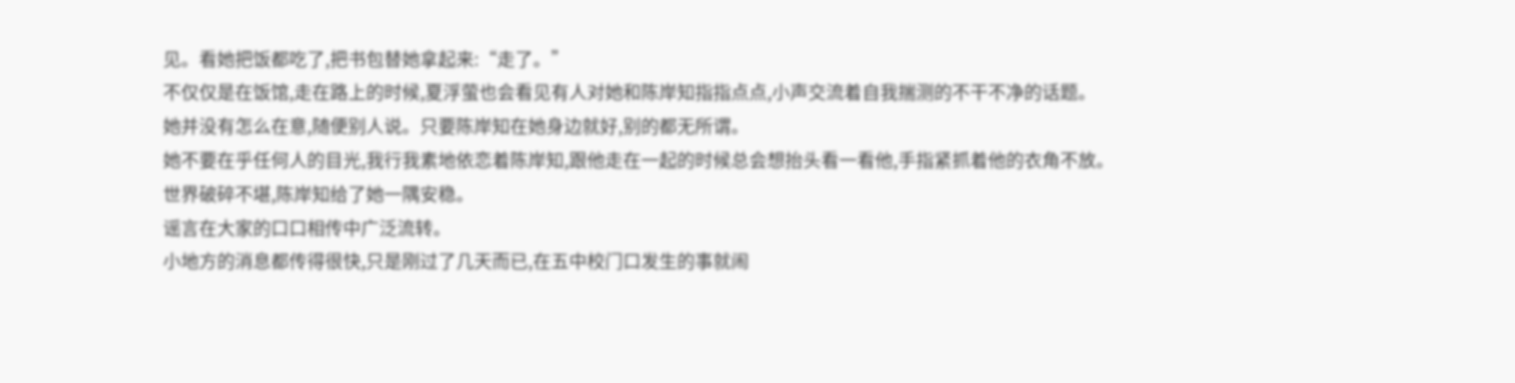见。看她把饭都吃了,把书包替她拿起来:“走了。”
不仅仅是在饭馆,走在路上的时候,夏浮萤也会看见有人对她和陈岸知指指点点,小声交流着自我揣测的不干不净的话题。
她并没有怎么在意,随便别人说。只要陈岸知在她身边就好,别的都无所谓。
她不要在乎任何人的目光,我行我素地依恋着陈岸知,跟他走在一起的时候总会想抬头看一看他,手指紧抓着他的衣角不放。
世界破碎不堪,陈岸知给了她一隅安稳。
谣言在大家的口口相传中广泛流转。
小地方的消息都传得很快,只是刚过了几天而已,在五中校门口发生的事就闹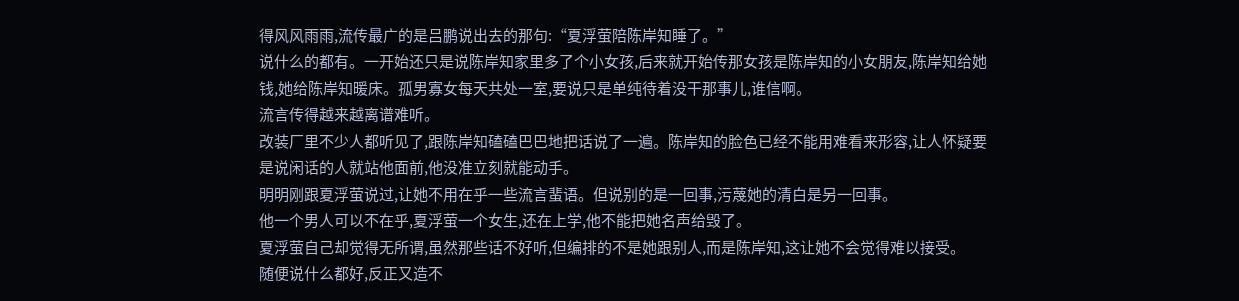得风风雨雨,流传最广的是吕鹏说出去的那句:“夏浮萤陪陈岸知睡了。”
说什么的都有。一开始还只是说陈岸知家里多了个小女孩,后来就开始传那女孩是陈岸知的小女朋友,陈岸知给她钱,她给陈岸知暖床。孤男寡女每天共处一室,要说只是单纯待着没干那事儿,谁信啊。
流言传得越来越离谱难听。
改装厂里不少人都听见了,跟陈岸知磕磕巴巴地把话说了一遍。陈岸知的脸色已经不能用难看来形容,让人怀疑要是说闲话的人就站他面前,他没准立刻就能动手。
明明刚跟夏浮萤说过,让她不用在乎一些流言蜚语。但说别的是一回事,污蔑她的清白是另一回事。
他一个男人可以不在乎,夏浮萤一个女生,还在上学,他不能把她名声给毁了。
夏浮萤自己却觉得无所谓,虽然那些话不好听,但编排的不是她跟别人,而是陈岸知,这让她不会觉得难以接受。
随便说什么都好,反正又造不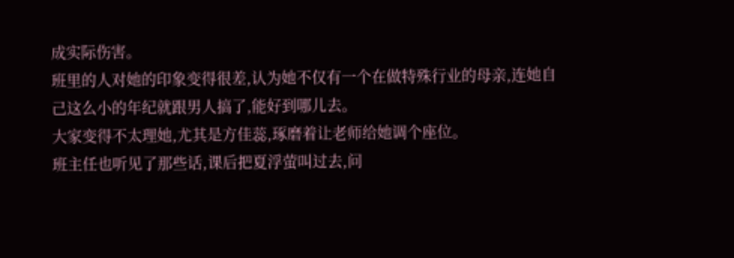成实际伤害。
班里的人对她的印象变得很差,认为她不仅有一个在做特殊行业的母亲,连她自己这么小的年纪就跟男人搞了,能好到哪儿去。
大家变得不太理她,尤其是方佳蕊,琢磨着让老师给她调个座位。
班主任也听见了那些话,课后把夏浮萤叫过去,问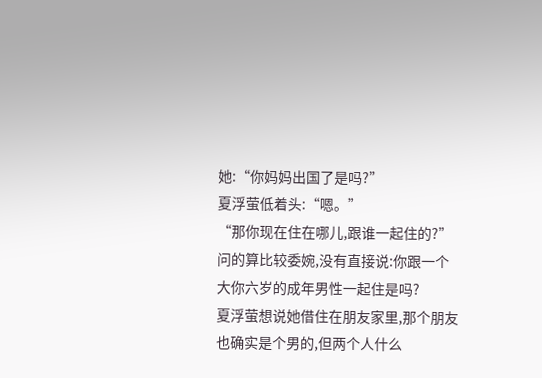她:“你妈妈出国了是吗?”
夏浮萤低着头:“嗯。”
“那你现在住在哪儿,跟谁一起住的?”
问的算比较委婉,没有直接说:你跟一个大你六岁的成年男性一起住是吗?
夏浮萤想说她借住在朋友家里,那个朋友也确实是个男的,但两个人什么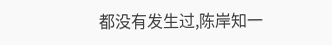都没有发生过,陈岸知一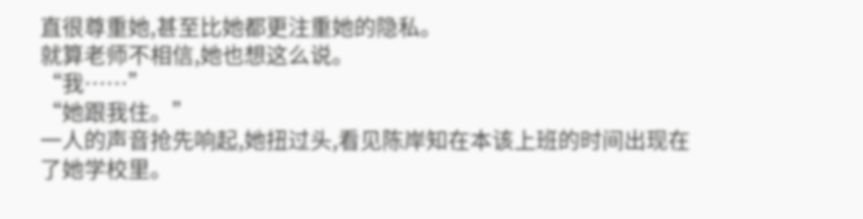直很尊重她,甚至比她都更注重她的隐私。
就算老师不相信,她也想这么说。
“我……”
“她跟我住。”
一人的声音抢先响起,她扭过头,看见陈岸知在本该上班的时间出现在了她学校里。